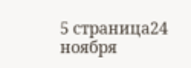5 страница24 ноября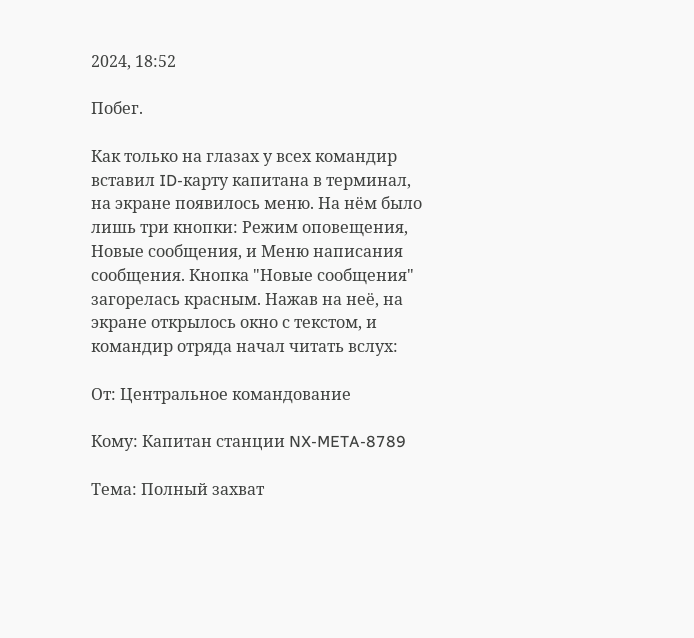2024, 18:52

Побег.

Как только на глазах у всех командир вставил ID-карту капитана в терминал, на экране появилось меню. На нём было лишь три кнопки: Режим оповещения, Новые сообщения, и Меню написания сообщения. Кнопка "Новые сообщения" загорелась красным. Нажав на неё, на экране открылось окно с текстом, и командир отряда начал читать вслух:

От: Центральное командование

Кому: Капитан станции NX-META-8789

Тема: Полный захват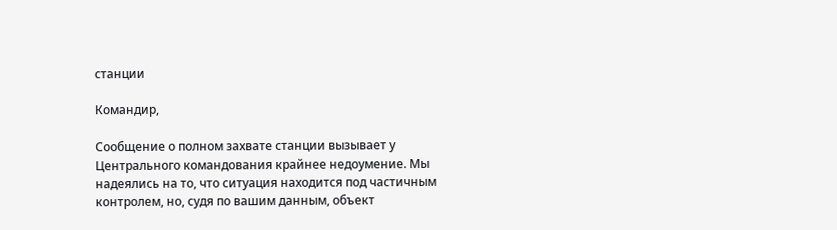станции

Командир,

Сообщение о полном захвате станции вызывает у Центрального командования крайнее недоумение. Мы надеялись на то, что ситуация находится под частичным контролем, но, судя по вашим данным, объект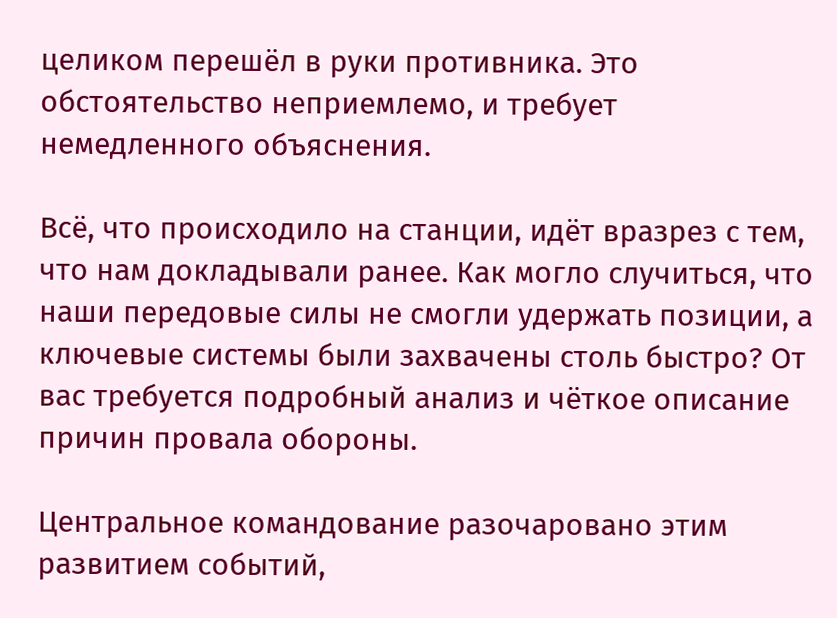целиком перешёл в руки противника. Это обстоятельство неприемлемо, и требует немедленного объяснения.

Всё, что происходило на станции, идёт вразрез с тем, что нам докладывали ранее. Как могло случиться, что наши передовые силы не смогли удержать позиции, а ключевые системы были захвачены столь быстро? От вас требуется подробный анализ и чёткое описание причин провала обороны.

Центральное командование разочаровано этим развитием событий,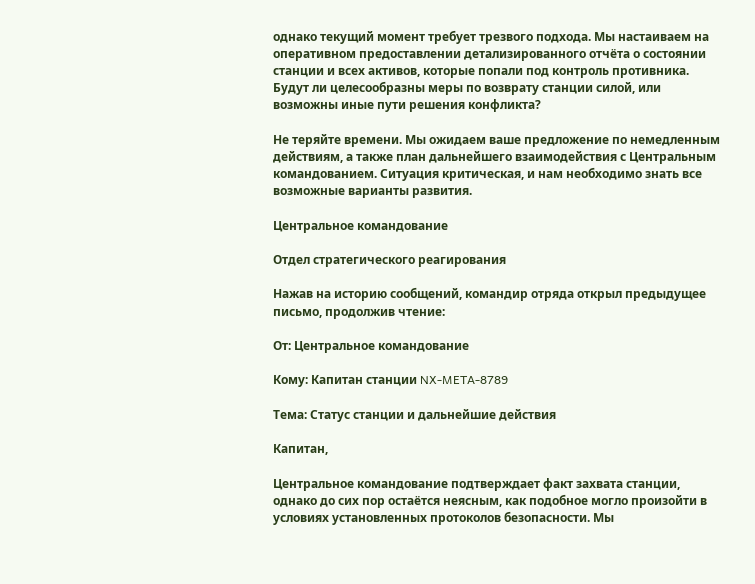однако текущий момент требует трезвого подхода. Мы настаиваем на оперативном предоставлении детализированного отчёта о состоянии станции и всех активов, которые попали под контроль противника. Будут ли целесообразны меры по возврату станции силой, или возможны иные пути решения конфликта?

Не теряйте времени. Мы ожидаем ваше предложение по немедленным действиям, а также план дальнейшего взаимодействия с Центральным командованием. Ситуация критическая, и нам необходимо знать все возможные варианты развития.

Центральное командование

Отдел стратегического реагирования

Нажав на историю сообщений, командир отряда открыл предыдущее письмо, продолжив чтение:

От: Центральное командование

Кому: Капитан станции NX-META-8789

Тема: Статус станции и дальнейшие действия

Капитан,

Центральное командование подтверждает факт захвата станции, однако до сих пор остаётся неясным, как подобное могло произойти в условиях установленных протоколов безопасности. Мы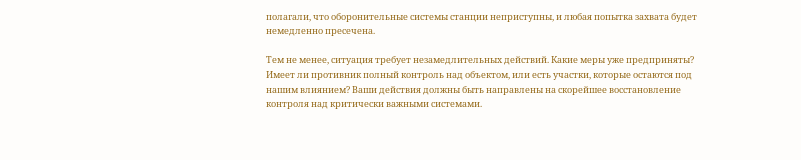полагали, что оборонительные системы станции неприступны, и любая попытка захвата будет немедленно пресечена.

Тем не менее, ситуация требует незамедлительных действий. Какие меры уже предприняты? Имеет ли противник полный контроль над объектом, или есть участки, которые остаются под нашим влиянием? Ваши действия должны быть направлены на скорейшее восстановление контроля над критически важными системами.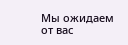Мы ожидаем от вас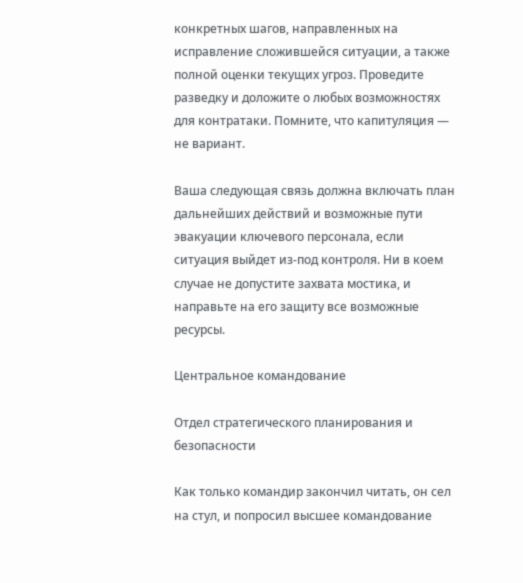конкретных шагов, направленных на исправление сложившейся ситуации, а также полной оценки текущих угроз. Проведите разведку и доложите о любых возможностях для контратаки. Помните, что капитуляция — не вариант.

Ваша следующая связь должна включать план дальнейших действий и возможные пути эвакуации ключевого персонала, если ситуация выйдет из-под контроля. Ни в коем случае не допустите захвата мостика, и направьте на его защиту все возможные ресурсы.

Центральное командование

Отдел стратегического планирования и безопасности

Как только командир закончил читать, он сел на стул, и попросил высшее командование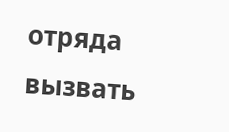отряда вызвать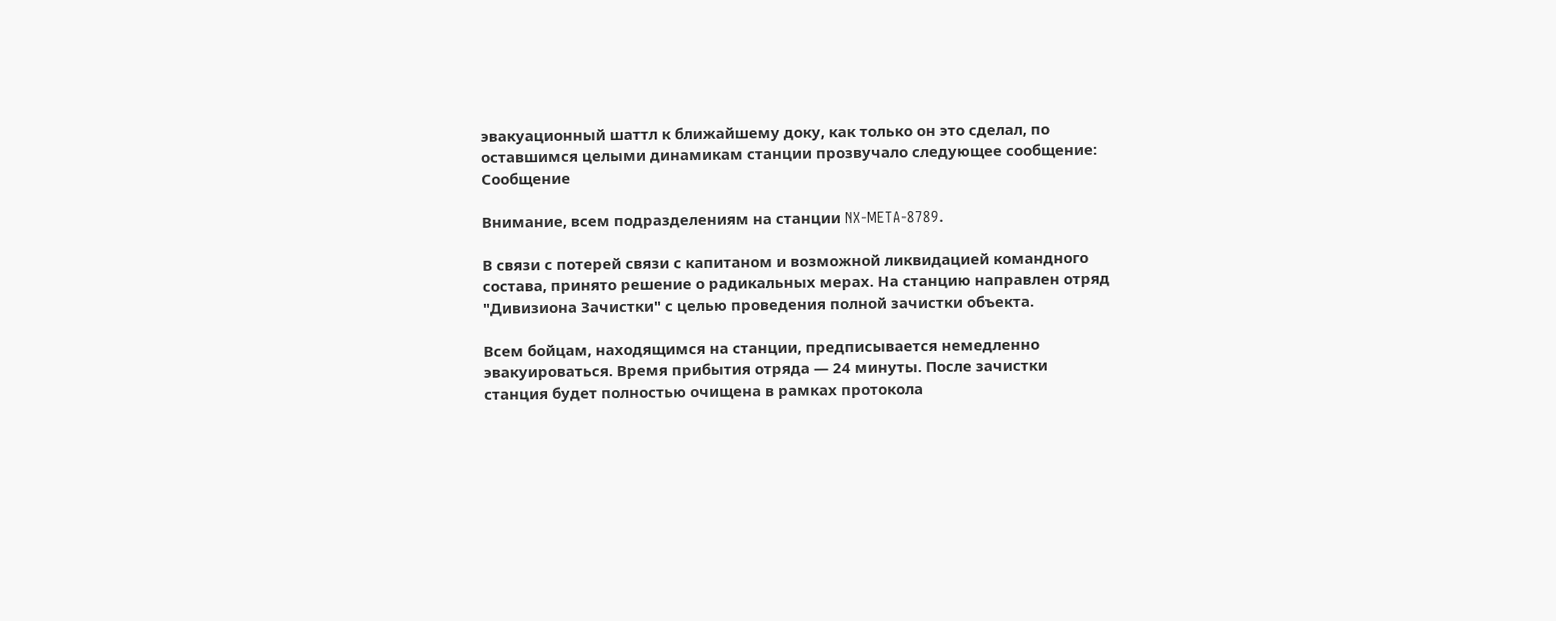эвакуационный шаттл к ближайшему доку, как только он это сделал, по оставшимся целыми динамикам станции прозвучало следующее сообщение: Сообщение

Внимание, всем подразделениям на станции NX-META-8789.

В связи с потерей связи с капитаном и возможной ликвидацией командного состава, принято решение о радикальных мерах. На станцию направлен отряд "Дивизиона Зачистки" с целью проведения полной зачистки объекта.

Всем бойцам, находящимся на станции, предписывается немедленно эвакуироваться. Время прибытия отряда — 24 минуты. После зачистки станция будет полностью очищена в рамках протокола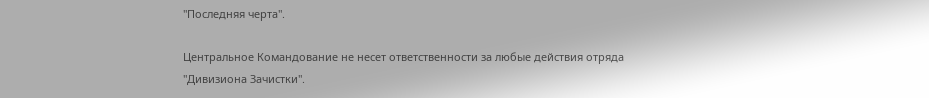"Последняя черта".

Центральное Командование не несет ответственности за любые действия отряда "Дивизиона Зачистки".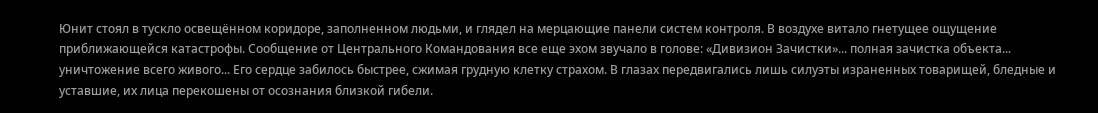Юнит стоял в тускло освещённом коридоре, заполненном людьми, и глядел на мерцающие панели систем контроля. В воздухе витало гнетущее ощущение приближающейся катастрофы. Сообщение от Центрального Командования все еще эхом звучало в голове: «Дивизион Зачистки»... полная зачистка объекта... уничтожение всего живого... Его сердце забилось быстрее, сжимая грудную клетку страхом. В глазах передвигались лишь силуэты израненных товарищей, бледные и уставшие, их лица перекошены от осознания близкой гибели.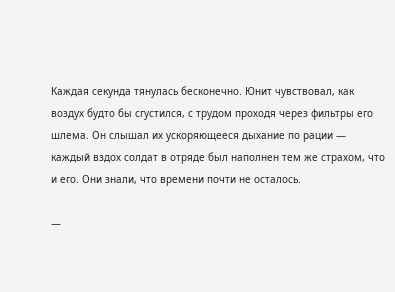Каждая секунда тянулась бесконечно. Юнит чувствовал, как воздух будто бы сгустился, с трудом проходя через фильтры его шлема. Он слышал их ускоряющееся дыхание по рации — каждый вздох солдат в отряде был наполнен тем же страхом, что и его. Они знали, что времени почти не осталось.

—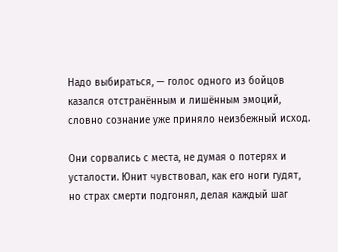Надо выбираться, — голос одного из бойцов казался отстранённым и лишённым эмоций, словно сознание уже приняло неизбежный исход.

Они сорвались с места, не думая о потерях и усталости. Юнит чувствовал, как его ноги гудят, но страх смерти подгонял, делая каждый шаг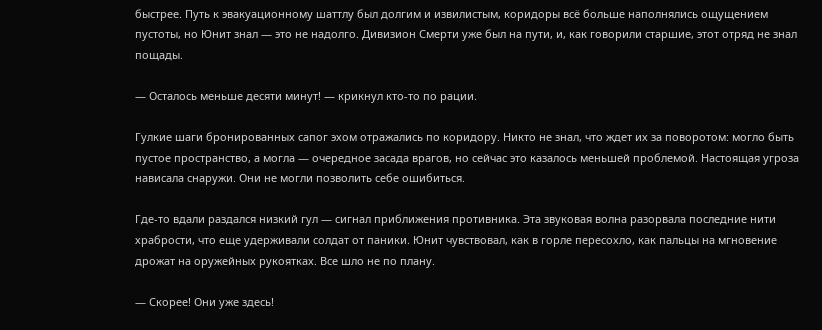быстрее. Путь к эвакуационному шаттлу был долгим и извилистым, коридоры всё больше наполнялись ощущением пустоты, но Юнит знал — это не надолго. Дивизион Смерти уже был на пути, и, как говорили старшие, этот отряд не знал пощады.

— Осталось меньше десяти минут! — крикнул кто-то по рации.

Гулкие шаги бронированных сапог эхом отражались по коридору. Никто не знал, что ждет их за поворотом: могло быть пустое пространство, а могла — очередное засада врагов, но сейчас это казалось меньшей проблемой. Настоящая угроза нависала снаружи. Они не могли позволить себе ошибиться.

Где-то вдали раздался низкий гул — сигнал приближения противника. Эта звуковая волна разорвала последние нити храбрости, что еще удерживали солдат от паники. Юнит чувствовал, как в горле пересохло, как пальцы на мгновение дрожат на оружейных рукоятках. Все шло не по плану.

— Скорее! Они уже здесь!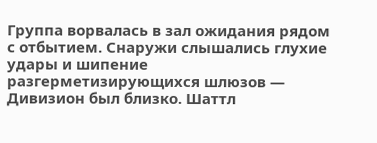Группа ворвалась в зал ожидания рядом с отбытием. Снаружи слышались глухие удары и шипение разгерметизирующихся шлюзов — Дивизион был близко. Шаттл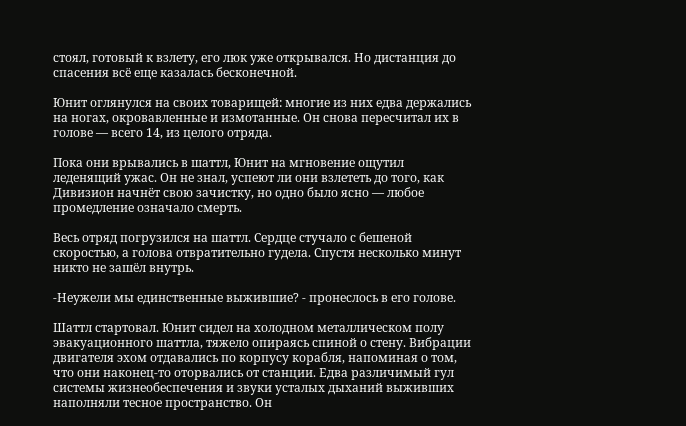стоял, готовый к взлету, его люк уже открывался. Но дистанция до спасения всё еще казалась бесконечной.

Юнит оглянулся на своих товарищей: многие из них едва держались на ногах, окровавленные и измотанные. Он снова пересчитал их в голове — всего 14, из целого отряда.

Пока они врывались в шаттл, Юнит на мгновение ощутил леденящий ужас. Он не знал, успеют ли они взлететь до того, как Дивизион начнёт свою зачистку, но одно было ясно — любое промедление означало смерть.

Весь отряд погрузился на шаттл. Сердце стучало с бешеной скоростью, а голова отвратительно гудела. Спустя несколько минут никто не зашёл внутрь.

-Неужели мы единственные выжившие? - пронеслось в его голове.

Шаттл стартовал. Юнит сидел на холодном металлическом полу эвакуационного шаттла, тяжело опираясь спиной о стену. Вибрации двигателя эхом отдавались по корпусу корабля, напоминая о том, что они наконец-то оторвались от станции. Едва различимый гул системы жизнеобеспечения и звуки усталых дыханий выживших наполняли тесное пространство. Он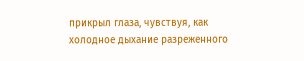прикрыл глаза, чувствуя, как холодное дыхание разреженного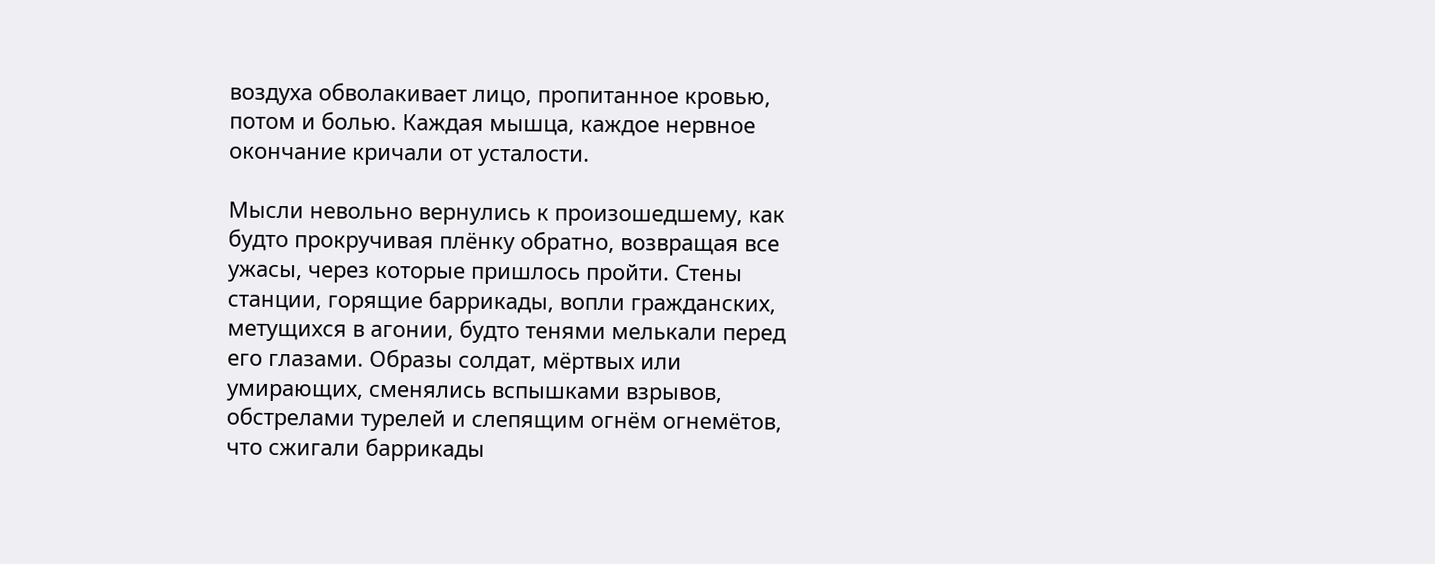воздуха обволакивает лицо, пропитанное кровью, потом и болью. Каждая мышца, каждое нервное окончание кричали от усталости.

Мысли невольно вернулись к произошедшему, как будто прокручивая плёнку обратно, возвращая все ужасы, через которые пришлось пройти. Стены станции, горящие баррикады, вопли гражданских, метущихся в агонии, будто тенями мелькали перед его глазами. Образы солдат, мёртвых или умирающих, сменялись вспышками взрывов, обстрелами турелей и слепящим огнём огнемётов, что сжигали баррикады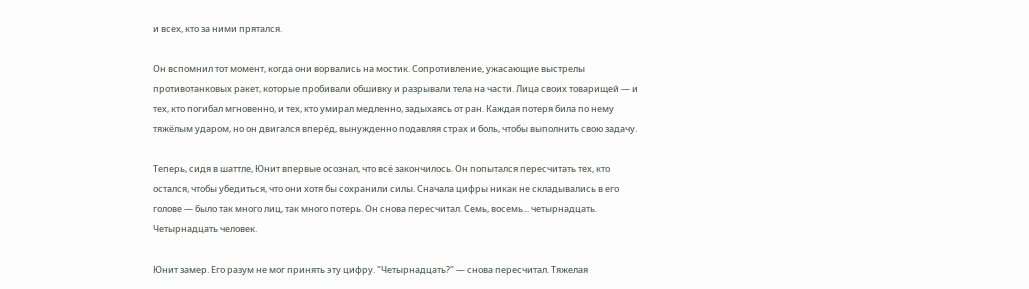и всех, кто за ними прятался.

Он вспомнил тот момент, когда они ворвались на мостик. Сопротивление, ужасающие выстрелы противотанковых ракет, которые пробивали обшивку и разрывали тела на части. Лица своих товарищей — и тех, кто погибал мгновенно, и тех, кто умирал медленно, задыхаясь от ран. Каждая потеря била по нему тяжёлым ударом, но он двигался вперёд, вынужденно подавляя страх и боль, чтобы выполнить свою задачу.

Теперь, сидя в шаттле, Юнит впервые осознал, что всё закончилось. Он попытался пересчитать тех, кто остался, чтобы убедиться, что они хотя бы сохранили силы. Сначала цифры никак не складывались в его голове — было так много лиц, так много потерь. Он снова пересчитал. Семь, восемь... четырнадцать. Четырнадцать человек.

Юнит замер. Его разум не мог принять эту цифру. "Четырнадцать?" — снова пересчитал. Тяжелая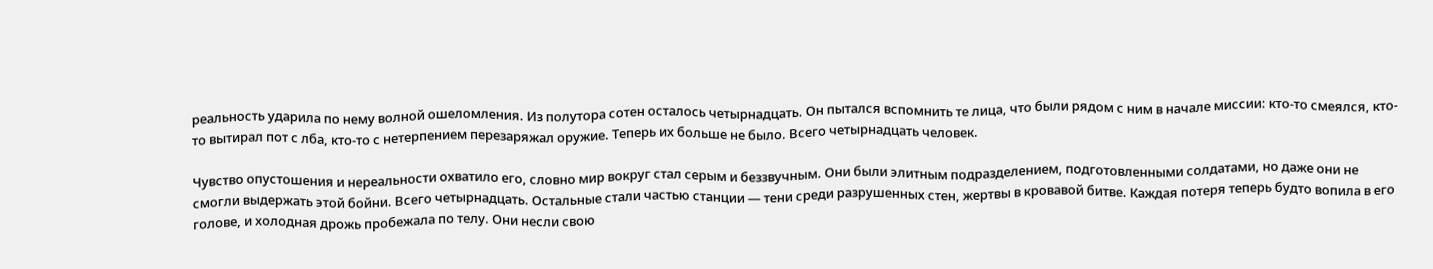реальность ударила по нему волной ошеломления. Из полутора сотен осталось четырнадцать. Он пытался вспомнить те лица, что были рядом с ним в начале миссии: кто-то смеялся, кто-то вытирал пот с лба, кто-то с нетерпением перезаряжал оружие. Теперь их больше не было. Всего четырнадцать человек.

Чувство опустошения и нереальности охватило его, словно мир вокруг стал серым и беззвучным. Они были элитным подразделением, подготовленными солдатами, но даже они не смогли выдержать этой бойни. Всего четырнадцать. Остальные стали частью станции — тени среди разрушенных стен, жертвы в кровавой битве. Каждая потеря теперь будто вопила в его голове, и холодная дрожь пробежала по телу. Они несли свою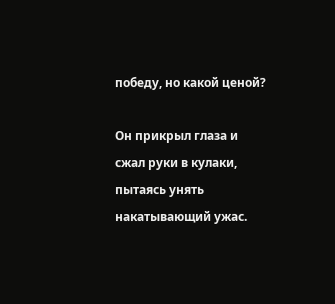победу, но какой ценой?

Он прикрыл глаза и сжал руки в кулаки, пытаясь унять накатывающий ужас.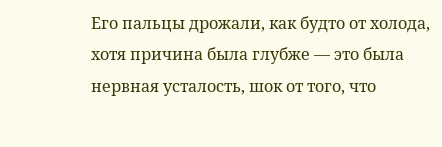Его пальцы дрожали, как будто от холода, хотя причина была глубже — это была нервная усталость, шок от того, что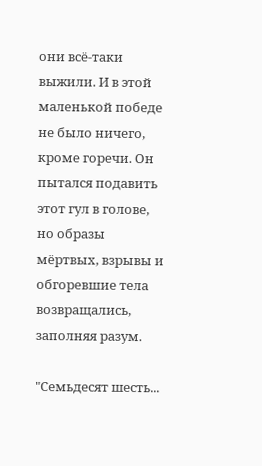они всё-таки выжили. И в этой маленькой победе не было ничего, кроме горечи. Он пытался подавить этот гул в голове, но образы мёртвых, взрывы и обгоревшие тела возвращались, заполняя разум.

"Семьдесят шесть...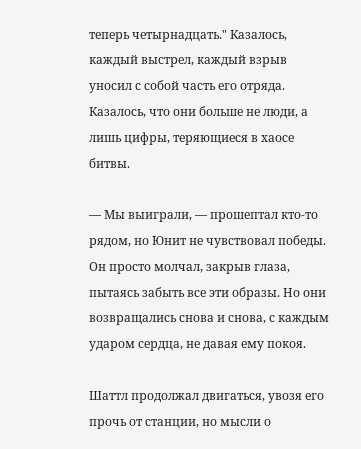теперь четырнадцать." Казалось, каждый выстрел, каждый взрыв уносил с собой часть его отряда. Казалось, что они больше не люди, а лишь цифры, теряющиеся в хаосе битвы.

— Мы выиграли, — прошептал кто-то рядом, но Юнит не чувствовал победы. Он просто молчал, закрыв глаза, пытаясь забыть все эти образы. Но они возвращались снова и снова, с каждым ударом сердца, не давая ему покоя.

Шаттл продолжал двигаться, увозя его прочь от станции, но мысли о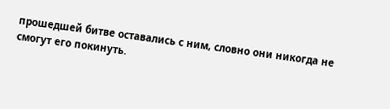прошедшей битве оставались с ним, словно они никогда не смогут его покинуть.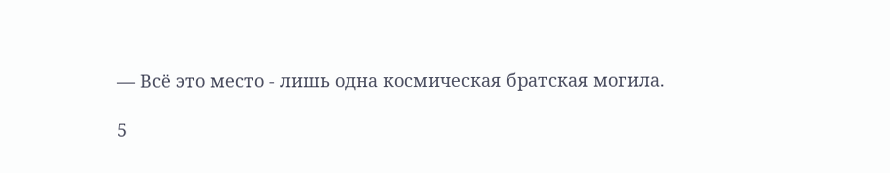— Всё это место - лишь одна космическая братская могила.

5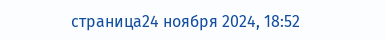страница24 ноября 2024, 18:52